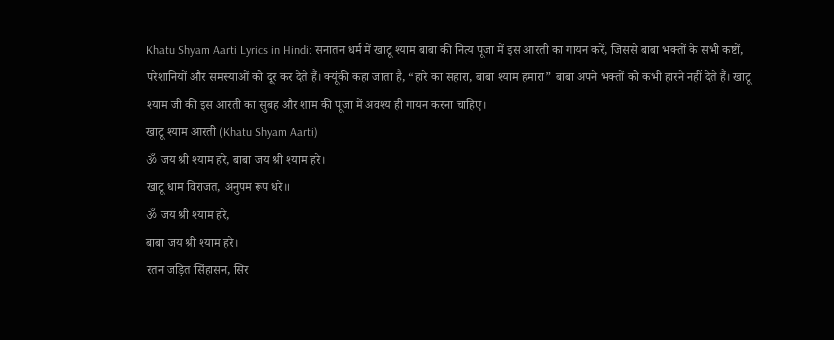Khatu Shyam Aarti Lyrics in Hindi: सनातन धर्म में खाटू श्याम बाबा की नित्य पूजा में इस आरती का गायन करें, जिससे बाबा भक्तों के सभी कष्टों, परेशानियों और समस्याओं को दूर कर देते हैं। क्यूंकी कहा जाता है, “हारे का सहारा, बाबा श्याम हमारा” बाबा अपने भक्तों को कभी हारने नहीं देते हैं। खाटू श्याम जी की इस आरती का सुबह और शाम की पूजा में अवश्य ही गायन करना चाहिए।
खाटू श्याम आरती (Khatu Shyam Aarti)
ॐ जय श्री श्याम हरे, बाबा जय श्री श्याम हरे।
खाटू धाम विराजत, अनुपम रूप धरे॥
ॐ जय श्री श्याम हरे,
बाबा जय श्री श्याम हरे।
रतन जड़ित सिंहासन, सिर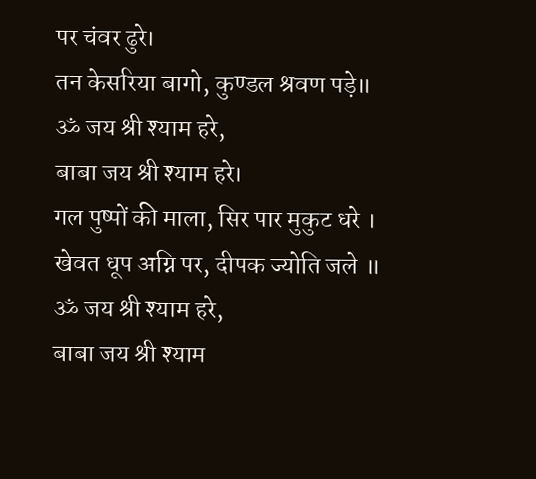पर चंवर ढुरे।
तन केसरिया बागो, कुण्डल श्रवण पड़े॥
ॐ जय श्री श्याम हरे,
बाबा जय श्री श्याम हरे।
गल पुष्पों की माला, सिर पार मुकुट धरे ।
खेवत धूप अग्नि पर, दीपक ज्योति जले ॥
ॐ जय श्री श्याम हरे,
बाबा जय श्री श्याम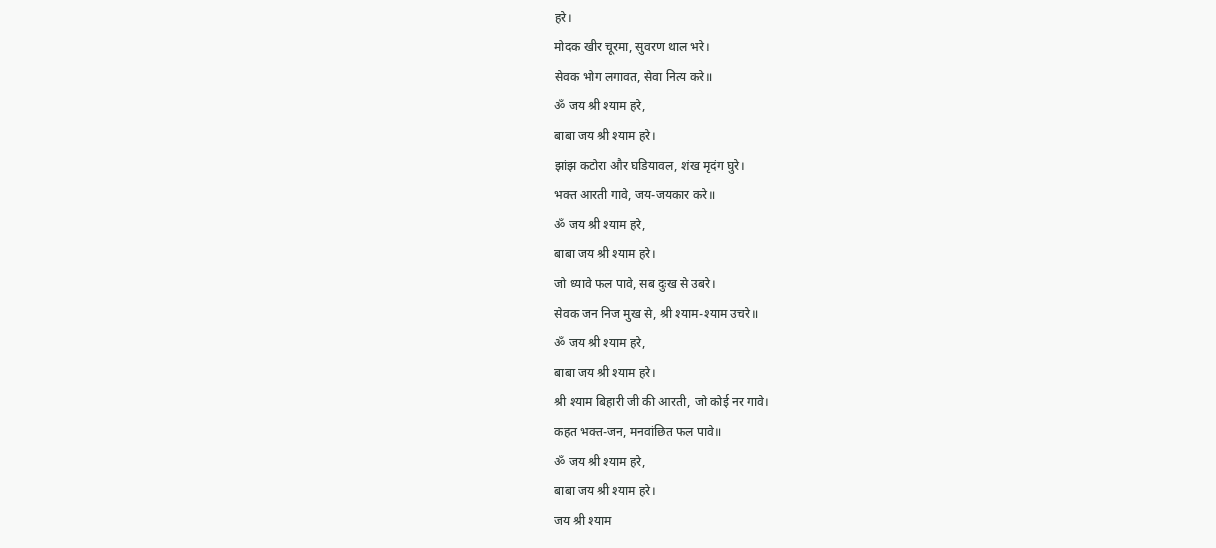हरे।
मोदक खीर चूरमा, सुवरण थाल भरे।
सेवक भोग लगावत, सेवा नित्य करे॥
ॐ जय श्री श्याम हरे,
बाबा जय श्री श्याम हरे।
झांझ कटोरा और घडियावल, शंख मृदंग घुरे।
भक्त आरती गावे, जय-जयकार करे॥
ॐ जय श्री श्याम हरे,
बाबा जय श्री श्याम हरे।
जो ध्यावे फल पावे, सब दुःख से उबरे।
सेवक जन निज मुख से, श्री श्याम-श्याम उचरे॥
ॐ जय श्री श्याम हरे,
बाबा जय श्री श्याम हरे।
श्री श्याम बिहारी जी की आरती, जो कोई नर गावे।
कहत भक्त-जन, मनवांछित फल पावे॥
ॐ जय श्री श्याम हरे,
बाबा जय श्री श्याम हरे।
जय श्री श्याम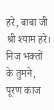हरे, बाबा जी श्री श्याम हरे।
निज भक्तों के तुमने, पूरण काज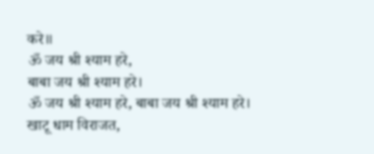करे॥
ॐ जय श्री श्याम हरे,
बाबा जय श्री श्याम हरे।
ॐ जय श्री श्याम हरे, बाबा जय श्री श्याम हरे।
खाटू धाम विराजत,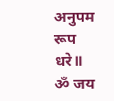अनुपम रूप धरे॥
ॐ जय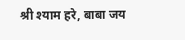श्री श्याम हरे, बाबा जय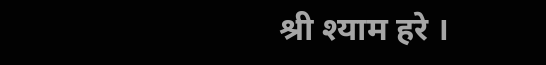श्री श्याम हरे ।